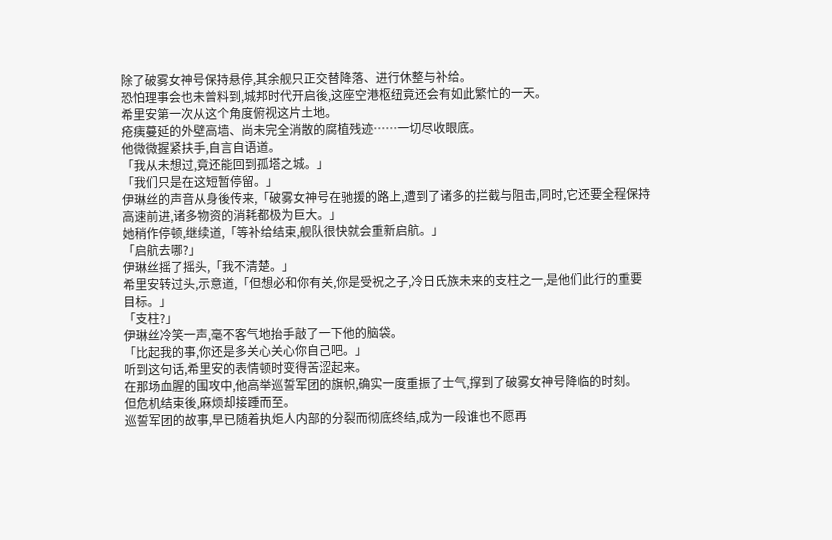除了破雾女神号保持悬停,其余舰只正交替降落、进行休整与补给。
恐怕理事会也未曾料到,城邦时代开启後,这座空港枢纽竟还会有如此繁忙的一天。
希里安第一次从这个角度俯视这片土地。
疮痍蔓延的外壁高墙、尚未完全消散的腐植残迹……一切尽收眼底。
他微微握紧扶手,自言自语道。
「我从未想过,竟还能回到孤塔之城。」
「我们只是在这短暂停留。」
伊琳丝的声音从身後传来,「破雾女神号在驰援的路上,遭到了诸多的拦截与阻击,同时,它还要全程保持高速前进,诸多物资的消耗都极为巨大。」
她稍作停顿,继续道,「等补给结束,舰队很快就会重新启航。」
「启航去哪?」
伊琳丝摇了摇头,「我不清楚。」
希里安转过头,示意道,「但想必和你有关,你是受祝之子,冷日氏族未来的支柱之一,是他们此行的重要目标。」
「支柱?」
伊琳丝冷笑一声,毫不客气地抬手敲了一下他的脑袋。
「比起我的事,你还是多关心关心你自己吧。」
听到这句话,希里安的表情顿时变得苦涩起来。
在那场血腥的围攻中,他高举巡誓军团的旗帜,确实一度重振了士气,撑到了破雾女神号降临的时刻。
但危机结束後,麻烦却接踵而至。
巡誓军团的故事,早已随着执炬人内部的分裂而彻底终结,成为一段谁也不愿再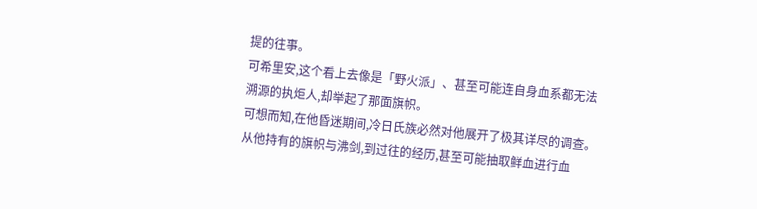提的往事。
可希里安,这个看上去像是「野火派」、甚至可能连自身血系都无法溯源的执炬人,却举起了那面旗帜。
可想而知,在他昏迷期间,冷日氏族必然对他展开了极其详尽的调查。
从他持有的旗帜与沸剑,到过往的经历,甚至可能抽取鲜血进行血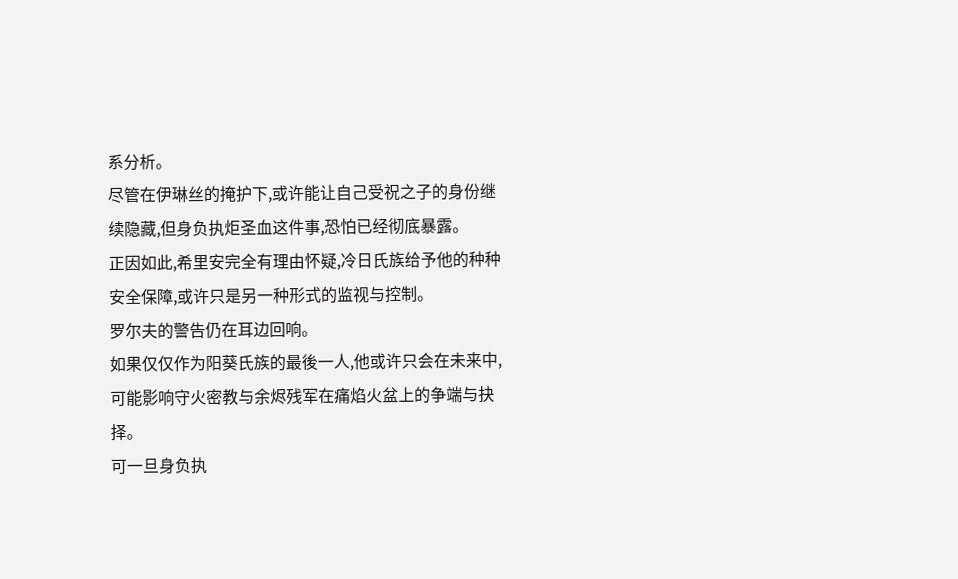系分析。
尽管在伊琳丝的掩护下,或许能让自己受祝之子的身份继续隐藏,但身负执炬圣血这件事,恐怕已经彻底暴露。
正因如此,希里安完全有理由怀疑,冷日氏族给予他的种种安全保障,或许只是另一种形式的监视与控制。
罗尔夫的警告仍在耳边回响。
如果仅仅作为阳葵氏族的最後一人,他或许只会在未来中,可能影响守火密教与余烬残军在痛焰火盆上的争端与抉择。
可一旦身负执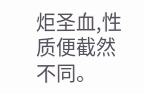炬圣血,性质便截然不同。